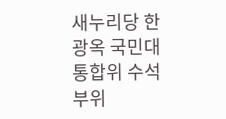새누리당 한광옥 국민대통합위 수석부위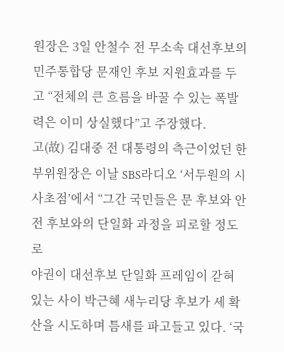원장은 3일 안철수 전 무소속 대선후보의 민주통합당 문재인 후보 지원효과를 두고 “전체의 큰 흐름을 바꿀 수 있는 폭발력은 이미 상실했다”고 주장했다.
고(故) 김대중 전 대통령의 측근이었던 한 부위원장은 이날 SBS라디오 ‘서두원의 시사초점’에서 “그간 국민들은 문 후보와 안 전 후보와의 단일화 과정을 피로할 정도로
야권이 대선후보 단일화 프레임이 갇혀 있는 사이 박근혜 새누리당 후보가 세 확산을 시도하며 틈새를 파고들고 있다. ‘국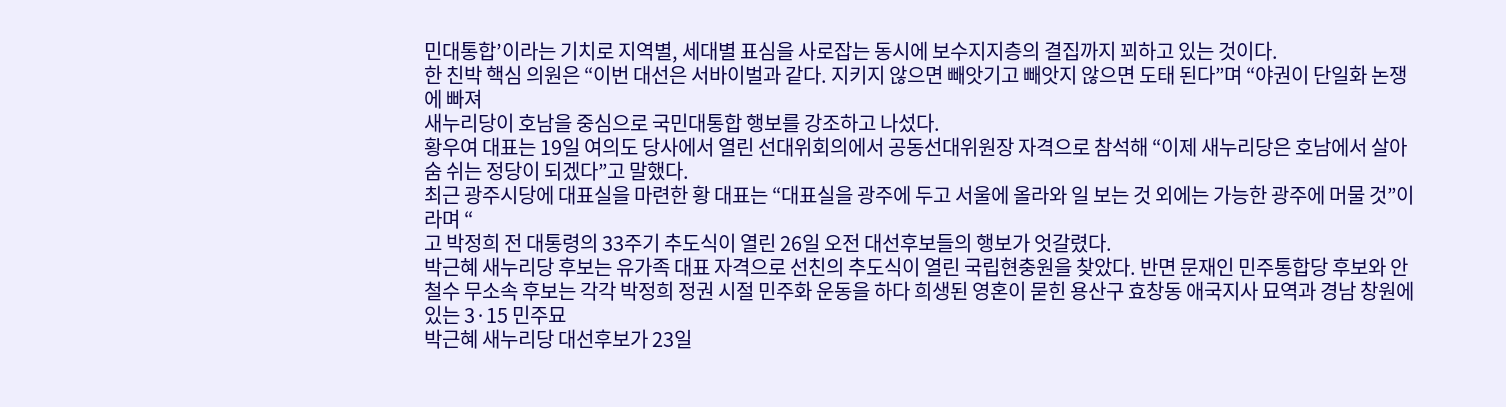민대통합’이라는 기치로 지역별, 세대별 표심을 사로잡는 동시에 보수지지층의 결집까지 꾀하고 있는 것이다.
한 친박 핵심 의원은 “이번 대선은 서바이벌과 같다. 지키지 않으면 빼앗기고 빼앗지 않으면 도태 된다”며 “야권이 단일화 논쟁에 빠져
새누리당이 호남을 중심으로 국민대통합 행보를 강조하고 나섰다.
황우여 대표는 19일 여의도 당사에서 열린 선대위회의에서 공동선대위원장 자격으로 참석해 “이제 새누리당은 호남에서 살아 숨 쉬는 정당이 되겠다”고 말했다.
최근 광주시당에 대표실을 마련한 황 대표는 “대표실을 광주에 두고 서울에 올라와 일 보는 것 외에는 가능한 광주에 머물 것”이라며 “
고 박정희 전 대통령의 33주기 추도식이 열린 26일 오전 대선후보들의 행보가 엇갈렸다.
박근혜 새누리당 후보는 유가족 대표 자격으로 선친의 추도식이 열린 국립현충원을 찾았다. 반면 문재인 민주통합당 후보와 안철수 무소속 후보는 각각 박정희 정권 시절 민주화 운동을 하다 희생된 영혼이 묻힌 용산구 효창동 애국지사 묘역과 경남 창원에 있는 3·15 민주묘
박근혜 새누리당 대선후보가 23일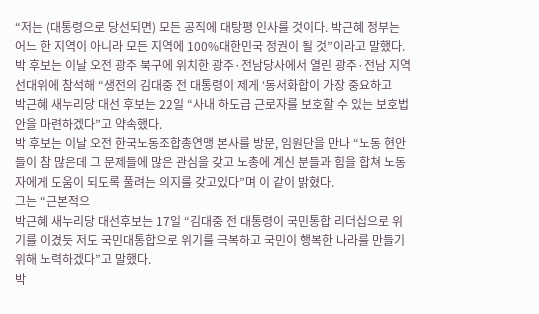“저는 (대통령으로 당선되면) 모든 공직에 대탕평 인사를 것이다. 박근혜 정부는 어느 한 지역이 아니라 모든 지역에 100%대한민국 정권이 될 것”이라고 말했다.
박 후보는 이날 오전 광주 북구에 위치한 광주·전남당사에서 열린 광주·전남 지역 선대위에 참석해 “생전의 김대중 전 대통령이 제게 ‘동서화합이 가장 중요하고
박근혜 새누리당 대선 후보는 22일 “사내 하도급 근로자를 보호할 수 있는 보호법안을 마련하겠다”고 약속했다.
박 후보는 이날 오전 한국노동조합총연맹 본사를 방문, 임원단을 만나 “노동 현안들이 참 많은데 그 문제들에 많은 관심을 갖고 노총에 계신 분들과 힘을 합쳐 노동자에게 도움이 되도록 풀려는 의지를 갖고있다”며 이 같이 밝혔다.
그는 “근본적으
박근혜 새누리당 대선후보는 17일 “김대중 전 대통령이 국민통합 리더십으로 위기를 이겼듯 저도 국민대통합으로 위기를 극복하고 국민이 행복한 나라를 만들기 위해 노력하겠다”고 말했다.
박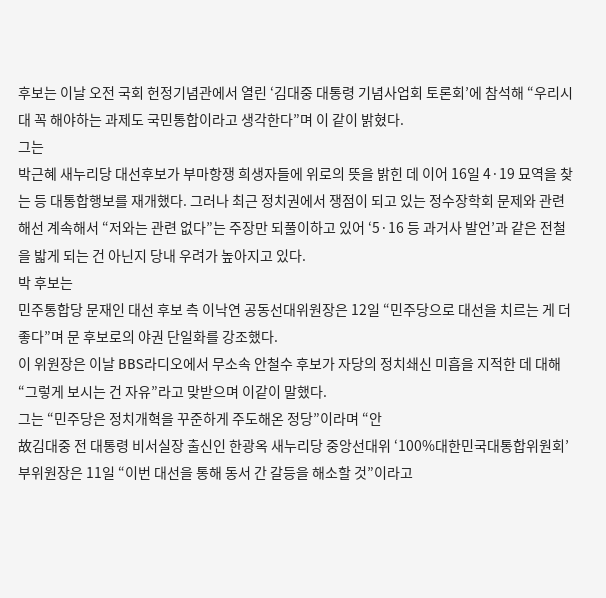후보는 이날 오전 국회 헌정기념관에서 열린 ‘김대중 대통령 기념사업회 토론회’에 참석해 “우리시대 꼭 해야하는 과제도 국민통합이라고 생각한다”며 이 같이 밝혔다.
그는
박근혜 새누리당 대선후보가 부마항쟁 희생자들에 위로의 뜻을 밝힌 데 이어 16일 4·19 묘역을 찾는 등 대통합행보를 재개했다. 그러나 최근 정치권에서 쟁점이 되고 있는 정수장학회 문제와 관련해선 계속해서 “저와는 관련 없다”는 주장만 되풀이하고 있어 ‘5·16 등 과거사 발언’과 같은 전철을 밟게 되는 건 아닌지 당내 우려가 높아지고 있다.
박 후보는
민주통합당 문재인 대선 후보 측 이낙연 공동선대위원장은 12일 “민주당으로 대선을 치르는 게 더 좋다”며 문 후보로의 야권 단일화를 강조했다.
이 위원장은 이날 BBS라디오에서 무소속 안철수 후보가 자당의 정치쇄신 미흡을 지적한 데 대해 “그렇게 보시는 건 자유”라고 맞받으며 이같이 말했다.
그는 “민주당은 정치개혁을 꾸준하게 주도해온 정당”이라며 “안
故김대중 전 대통령 비서실장 출신인 한광옥 새누리당 중앙선대위 ‘100%대한민국대통합위원회’ 부위원장은 11일 “이번 대선을 통해 동서 간 갈등을 해소할 것”이라고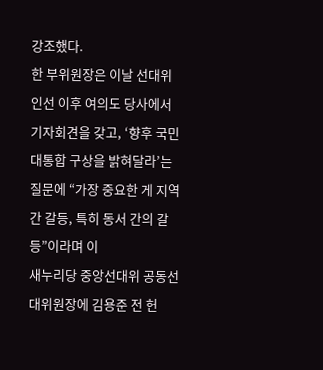강조했다.
한 부위원장은 이날 선대위 인선 이후 여의도 당사에서 기자회견을 갖고, ‘향후 국민대통합 구상을 밝혀달라’는 질문에 “가장 중요한 게 지역 간 갈등, 특히 동서 간의 갈등”이라며 이
새누리당 중앙선대위 공동선대위원장에 김용준 전 헌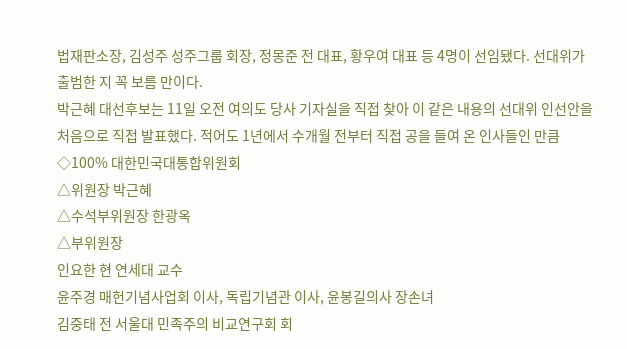법재판소장, 김성주 성주그룹 회장, 정몽준 전 대표, 황우여 대표 등 4명이 선임됐다. 선대위가 출범한 지 꼭 보름 만이다.
박근혜 대선후보는 11일 오전 여의도 당사 기자실을 직접 찾아 이 같은 내용의 선대위 인선안을 처음으로 직접 발표했다. 적어도 1년에서 수개월 전부터 직접 공을 들여 온 인사들인 만큼
◇100% 대한민국대통합위원회
△위원장 박근혜
△수석부위원장 한광옥
△부위원장
인요한 현 연세대 교수
윤주경 매헌기념사업회 이사, 독립기념관 이사, 윤봉길의사 장손녀
김중태 전 서울대 민족주의 비교연구회 회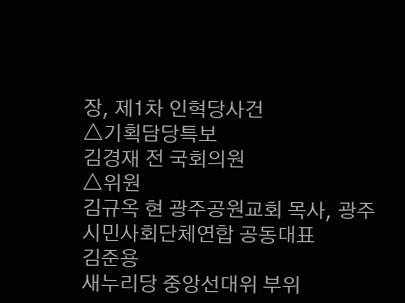장, 제1차 인혁당사건
△기획담당특보
김경재 전 국회의원
△위원
김규옥 현 광주공원교회 목사, 광주시민사회단체연합 공동대표
김준용
새누리당 중앙선대위 부위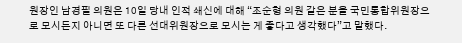원장인 남경필 의원은 10일 당내 인적 쇄신에 대해 “조순형 의원 같은 분을 국민통합위원장으로 모시든지 아니면 또 다른 선대위원장으로 모시는 게 좋다고 생각했다”고 말했다.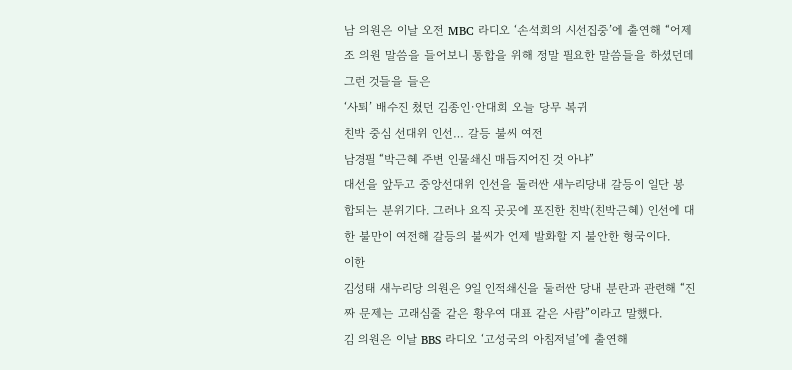남 의원은 이날 오전 MBC 라디오 ‘손석희의 시선집중’에 출연해 “어제 조 의원 말씀을 들어보니 통합을 위해 정말 필요한 말씀들을 하셨던데 그런 것들을 들은
‘사퇴’ 배수진 쳤던 김종인·안대희 오늘 당무 복귀
친박 중심 선대위 인선… 갈등 불씨 여전
남경필 “박근혜 주변 인물쇄신 매듭지어진 것 아냐”
대선을 앞두고 중앙선대위 인선을 둘러싼 새누리당내 갈등이 일단 봉합되는 분위기다. 그러나 요직 곳곳에 포진한 친박(친박근혜) 인선에 대한 불만이 여전해 갈등의 불씨가 언제 발화할 지 불안한 형국이다.
이한
김성태 새누리당 의원은 9일 인적쇄신을 둘러싼 당내 분란과 관련해 “진짜 문제는 고래심줄 같은 황우여 대표 같은 사람”이라고 말했다.
김 의원은 이날 BBS 라디오 ‘고성국의 아침저널’에 출연해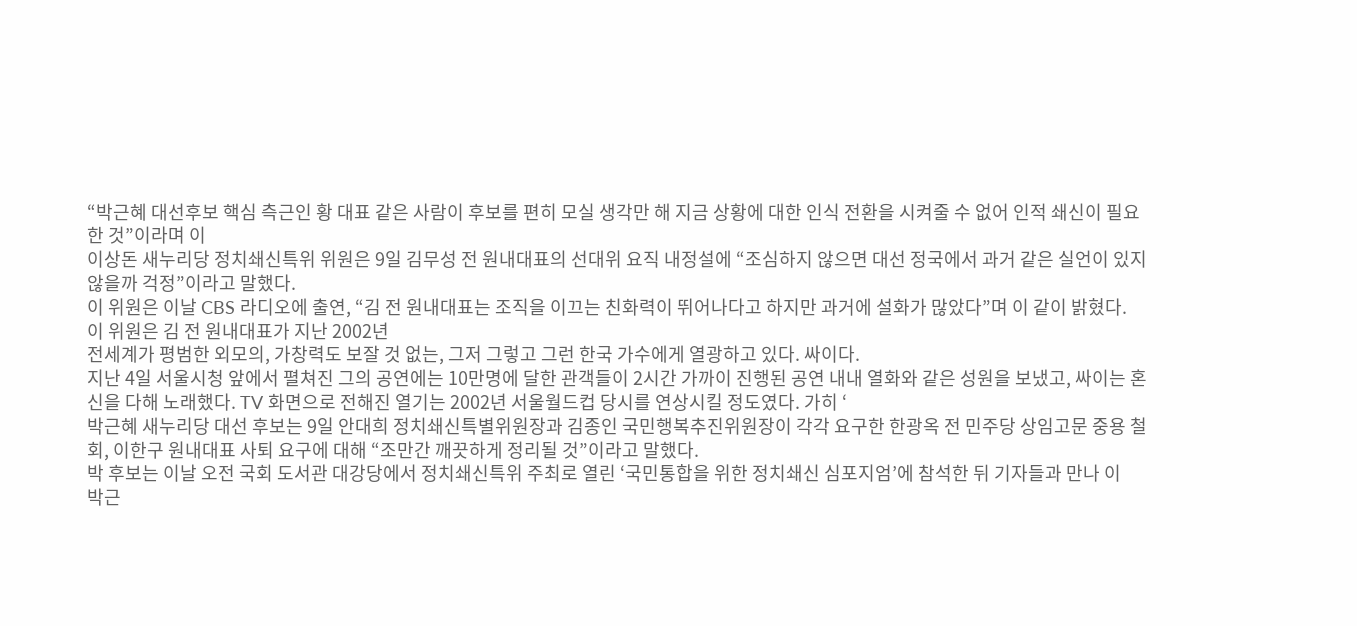“박근혜 대선후보 핵심 측근인 황 대표 같은 사람이 후보를 편히 모실 생각만 해 지금 상황에 대한 인식 전환을 시켜줄 수 없어 인적 쇄신이 필요한 것”이라며 이
이상돈 새누리당 정치쇄신특위 위원은 9일 김무성 전 원내대표의 선대위 요직 내정설에 “조심하지 않으면 대선 정국에서 과거 같은 실언이 있지 않을까 걱정”이라고 말했다.
이 위원은 이날 CBS 라디오에 출연, “김 전 원내대표는 조직을 이끄는 친화력이 뛰어나다고 하지만 과거에 설화가 많았다”며 이 같이 밝혔다.
이 위원은 김 전 원내대표가 지난 2002년
전세계가 평범한 외모의, 가창력도 보잘 것 없는, 그저 그렇고 그런 한국 가수에게 열광하고 있다. 싸이다.
지난 4일 서울시청 앞에서 펼쳐진 그의 공연에는 10만명에 달한 관객들이 2시간 가까이 진행된 공연 내내 열화와 같은 성원을 보냈고, 싸이는 혼신을 다해 노래했다. TV 화면으로 전해진 열기는 2002년 서울월드컵 당시를 연상시킬 정도였다. 가히 ‘
박근혜 새누리당 대선 후보는 9일 안대희 정치쇄신특별위원장과 김종인 국민행복추진위원장이 각각 요구한 한광옥 전 민주당 상임고문 중용 철회, 이한구 원내대표 사퇴 요구에 대해 “조만간 깨끗하게 정리될 것”이라고 말했다.
박 후보는 이날 오전 국회 도서관 대강당에서 정치쇄신특위 주최로 열린 ‘국민통합을 위한 정치쇄신 심포지엄’에 참석한 뒤 기자들과 만나 이
박근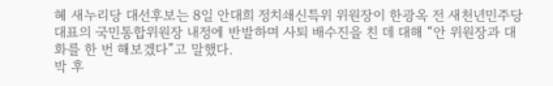혜 새누리당 대선후보는 8일 안대희 정치쇄신특위 위원장이 한광옥 전 새천년민주당 대표의 국민통합위원장 내정에 반발하며 사퇴 배수진을 친 데 대해 “안 위원장과 대화를 한 번 해보겠다”고 말했다.
박 후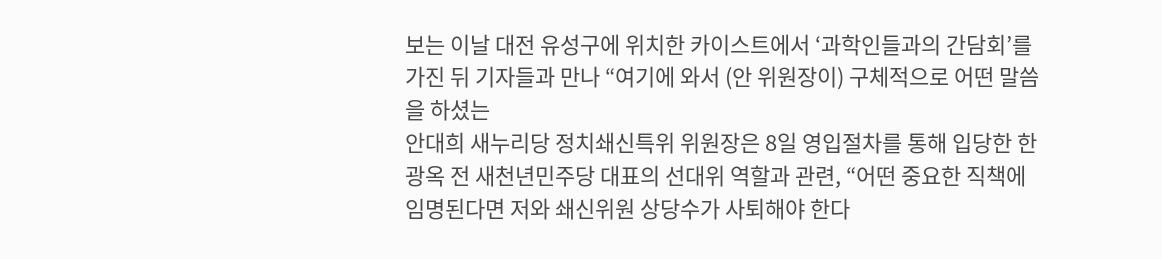보는 이날 대전 유성구에 위치한 카이스트에서 ‘과학인들과의 간담회’를 가진 뒤 기자들과 만나 “여기에 와서 (안 위원장이) 구체적으로 어떤 말씀을 하셨는
안대희 새누리당 정치쇄신특위 위원장은 8일 영입절차를 통해 입당한 한광옥 전 새천년민주당 대표의 선대위 역할과 관련, “어떤 중요한 직책에 임명된다면 저와 쇄신위원 상당수가 사퇴해야 한다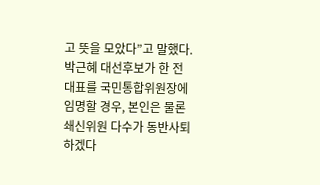고 뜻을 모았다”고 말했다. 박근혜 대선후보가 한 전 대표를 국민통합위원장에 임명할 경우, 본인은 물론 쇄신위원 다수가 동반사퇴하겠다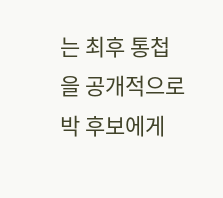는 최후 통첩을 공개적으로 박 후보에게